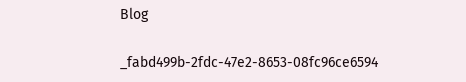Blog

_fabd499b-2fdc-47e2-8653-08fc96ce6594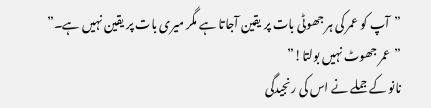”آپ کو عمر کی ہر جھوٹی بات پر یقین آجاتا ہے مگر میری بات پر یقین نہیں ہے۔”
”عمر جھوٹ نہیں بولتا!”
نانو کے جملے نے اس کی رنجیدگی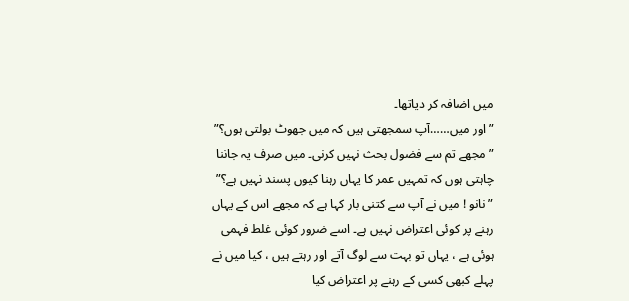میں اضافہ کر دیاتھا۔
”اور میں……آپ سمجھتی ہیں کہ میں جھوٹ بولتی ہوں؟”
”مجھے تم سے فضول بحث نہیں کرنی۔ میں صرف یہ جاننا چاہتی ہوں کہ تمہیں عمر کا یہاں رہنا کیوں پسند نہیں ہے؟”
”نانو ! میں نے آپ سے کتنی بار کہا ہے کہ مجھے اس کے یہاں رہنے پر کوئی اعتراض نہیں ہے۔ اسے ضرور کوئی غلط فہمی ہوئی ہے ، یہاں تو بہت سے لوگ آتے اور رہتے ہیں ، کیا میں نے پہلے کبھی کسی کے رہنے پر اعتراض کیا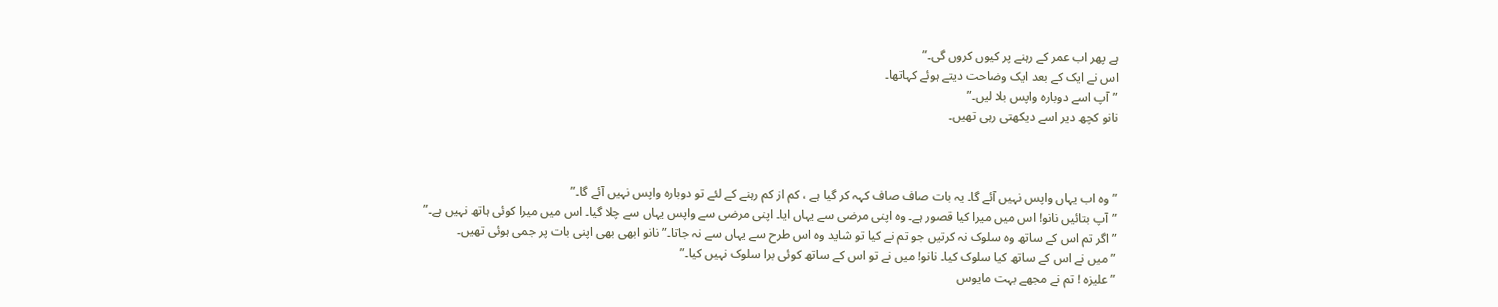ہے پھر اب عمر کے رہنے پر کیوں کروں گی۔”
اس نے ایک کے بعد ایک وضاحت دیتے ہوئے کہاتھا۔
”آپ اسے دوبارہ واپس بلا لیں۔”
نانو کچھ دیر اسے دیکھتی رہی تھیں۔



”وہ اب یہاں واپس نہیں آئے گا۔ یہ بات صاف صاف کہہ کر گیا ہے ، کم از کم رہنے کے لئے تو دوبارہ واپس نہیں آئے گا۔”
”آپ بتائیں نانو! اس میں میرا کیا قصور ہے۔ وہ اپنی مرضی سے یہاں ایا۔ اپنی مرضی سے واپس یہاں سے چلا گیا۔ اس میں میرا کوئی ہاتھ نہیں ہے۔”
”اگر تم اس کے ساتھ وہ سلوک نہ کرتیں جو تم نے کیا تو شاید وہ اس طرح سے یہاں سے نہ جاتا۔” نانو ابھی بھی اپنی بات پر جمی ہوئی تھیں۔
”میں نے اس کے ساتھ کیا سلوک کیا۔ نانو! میں نے تو اس کے ساتھ کوئی برا سلوک نہیں کیا۔”
”علیزہ ! تم نے مجھے بہت مایوس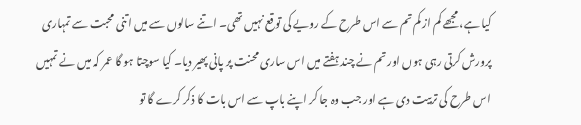کیا ہے، مجھے کم از کم تم سے اس طرح کے رویے کی توقع نہیں تھی۔ اتنے سالوں سے میں اتنی محبت سے تمہاری پرورش کرتی رہی ہوں اور تم نے چند ہفتے میں اس ساری محنت پر پانی پھیر دیا۔ کیا سوچتا ہو گا عمر کہ میں نے تمہیں اس طرح کی تربیت دی ہے اور جب وہ جا کر اپنے باپ سے اس بات کا ذکر کرے گا تو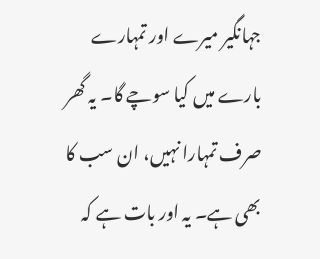جہانگیر میرے اور تمہارے بارے میں کیا سوچے گا۔ یہ گھر صرف تمہارا نہیں، ان سب کا بھی ہے۔ یہ اور بات ہے کہ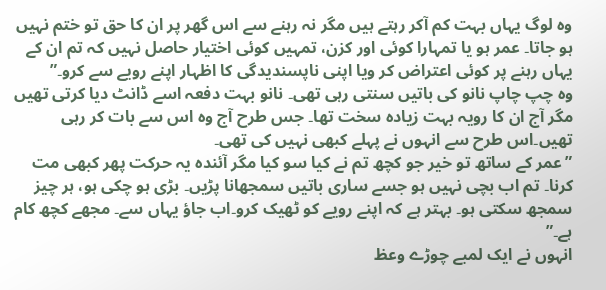وہ لوگ یہاں بہت کم آکر رہتے ہیں مگر نہ رہنے سے اس گھر پر ان کا حق تو ختم نہیں ہو جاتا۔ عمر ہو یا تمہارا کوئی اور کزن، تمہیں کوئی اختیار حاصل نہیں کہ تم ان کے یہاں رہنے پر کوئی اعتراض کر ویا اپنی ناپسندیدگی کا اظہار اپنے رویے سے کرو۔”
وہ چپ چاپ نانو کی باتیں سنتی رہی تھی۔ نانو بہت دفعہ اسے ڈانٹ دیا کرتی تھیں مگر آج ان کا رویہ بہت زیادہ سخت تھا۔ جس طرح آج وہ اس سے بات کر رہی تھیں۔اس طرح سے انہوں نے پہلے کبھی نہیں کی تھی۔
”عمر کے ساتھ تو خیر جو کچھ تم نے کیا سو کیا مگر آئندہ یہ حرکت پھر کبھی مت کرنا۔ تم اب بچی نہیں ہو جسے ساری باتیں سمجھانا پڑیں۔ بڑی ہو چکی ہو، ہر چیز سمجھ سکتی ہو۔ بہتر ہے کہ اپنے رویے کو ٹھیک کرو۔اب جاؤ یہاں سے۔ مجھے کچھ کام ہے۔”
انہوں نے ایک لمبے چوڑے وعظ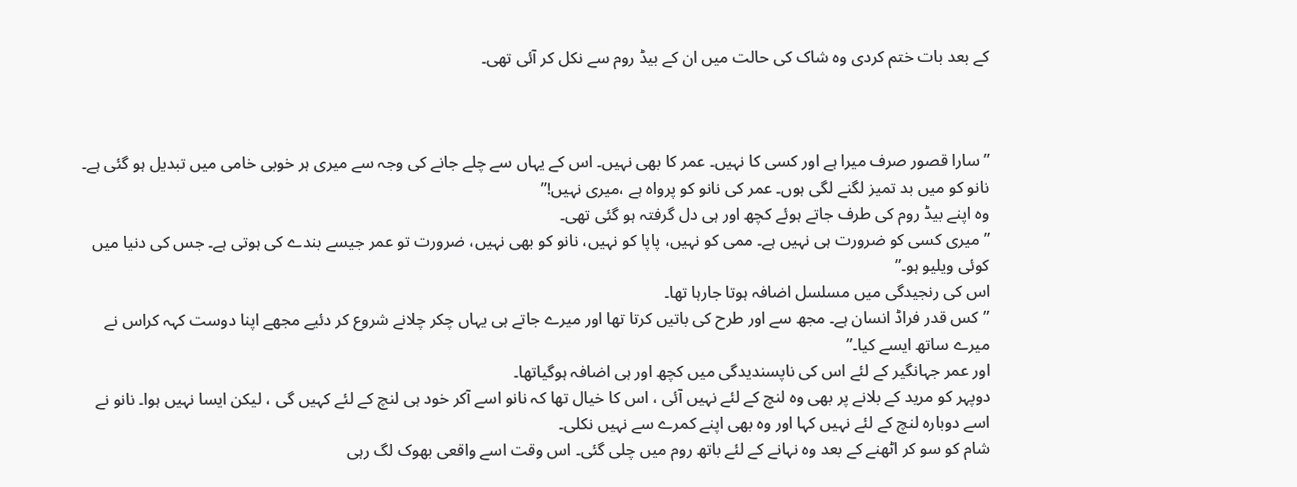کے بعد بات ختم کردی وہ شاک کی حالت میں ان کے بیڈ روم سے نکل کر آئی تھی۔



”سارا قصور صرف میرا ہے اور کسی کا نہیں۔ عمر کا بھی نہیں۔ اس کے یہاں سے چلے جانے کی وجہ سے میری ہر خوبی خامی میں تبدیل ہو گئی ہے۔ نانو کو میں بد تمیز لگنے لگی ہوں۔ عمر کی نانو کو پرواہ ہے ،میری نہیں!”
وہ اپنے بیڈ روم کی طرف جاتے ہوئے کچھ اور ہی دل گرفتہ ہو گئی تھی۔
”میری کسی کو ضرورت ہی نہیں ہے۔ ممی کو نہیں، پاپا کو نہیں، نانو کو بھی نہیں، ضرورت تو عمر جیسے بندے کی ہوتی ہے۔ جس کی دنیا میں کوئی ویلیو ہو۔”
اس کی رنجیدگی میں مسلسل اضافہ ہوتا جارہا تھا۔
”کس قدر فراڈ انسان ہے۔ مجھ سے اور طرح کی باتیں کرتا تھا اور میرے جاتے ہی یہاں چکر چلانے شروع کر دئیے مجھے اپنا دوست کہہ کراس نے میرے ساتھ ایسے کیا۔”
اور عمر جہانگیر کے لئے اس کی ناپسندیدگی میں کچھ اور ہی اضافہ ہوگیاتھا۔
دوپہر کو مرید کے بلانے پر بھی وہ لنچ کے لئے نہیں آئی ، اس کا خیال تھا کہ نانو اسے آکر خود ہی لنچ کے لئے کہیں گی ، لیکن ایسا نہیں ہوا۔ نانو نے اسے دوبارہ لنچ کے لئے نہیں کہا اور وہ بھی اپنے کمرے سے نہیں نکلی۔
شام کو سو کر اٹھنے کے بعد وہ نہانے کے لئے باتھ روم میں چلی گئی۔ اس وقت اسے واقعی بھوک لگ رہی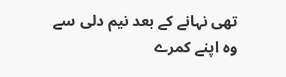تھی نہانے کے بعد نیم دلی سے وہ اپنے کمرے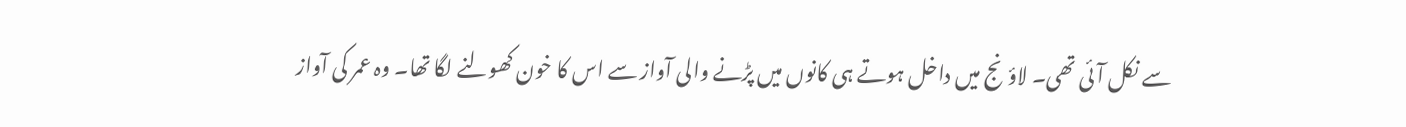سے نکل آئی تھی۔ لاؤنج میں داخل ہوتے ہی کانوں میں پڑنے والی آواز سے اس کا خون کھولنے لگا تھا۔ وہ عمر کی آواز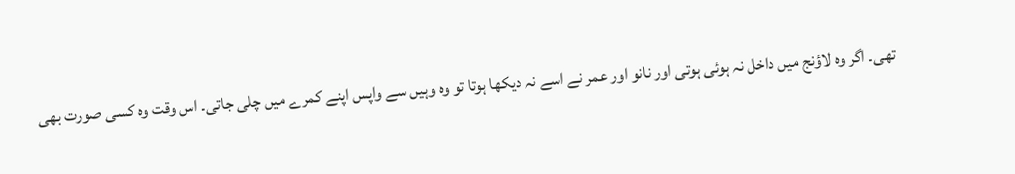تھی۔ اگر وہ لاؤنج میں داخل نہ ہوئی ہوتی اور نانو اور عمر نے اسے نہ دیکھا ہوتا تو وہ وہیں سے واپس اپنے کمرے میں چلی جاتی۔ اس وقت وہ کسی صورت بھی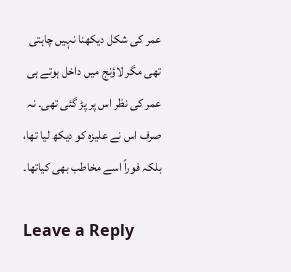عمر کی شکل دیکھنا نہیں چاہتی تھی مگر لاؤنج میں داخل ہوتے ہی عمر کی نظر اس پر پڑ گئی تھی۔ نہ صرف اس نے علیزہ کو دیکھ لیا تھا، بلکہ فوراً اسے مخاطب بھی کیاتھا۔

Leave a Reply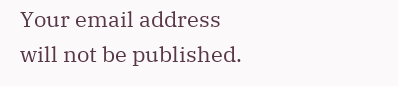Your email address will not be published.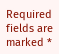Required fields are marked *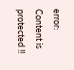error: Content is protected !!